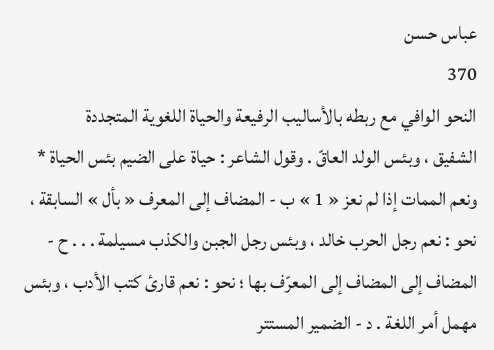عباس حسن
370
النحو الوافي مع ربطه بالأساليب الرفيعة والحياة اللغوية المتجددة
الشفيق ، وبئس الولد العاقّ . وقول الشاعر : حياة على الضيم بئس الحياة * ونعم الممات إذا لم نعز « 1 » ب - المضاف إلى المعرف « بأل » السابقة ، نحو : نعم رجل الحرب خالد ، وبئس رجل الجبن والكذب مسيلمة . . . ح - المضاف إلى المضاف إلى المعرّف بها ؛ نحو : نعم قارئ كتب الأدب ، وبئس مهمل أمر اللغة . د - الضمير المستتر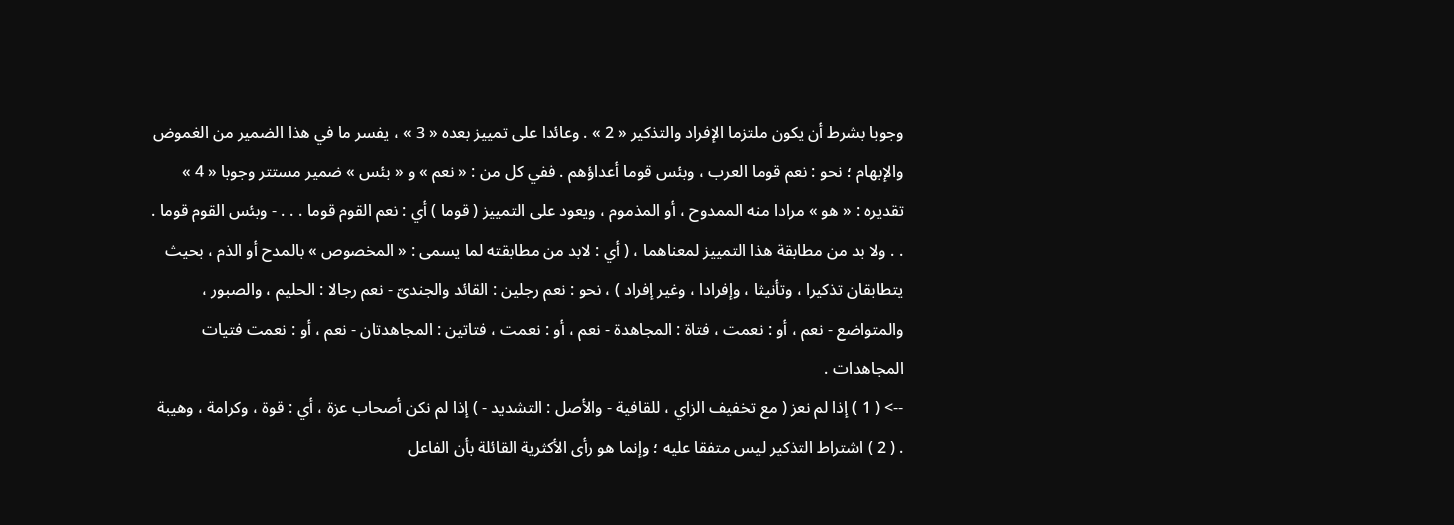وجوبا بشرط أن يكون ملتزما الإفراد والتذكير « 2 » . وعائدا على تمييز بعده « 3 » ، يفسر ما في هذا الضمير من الغموض والإبهام ؛ نحو : نعم قوما العرب ، وبئس قوما أعداؤهم . ففي كل من : « نعم » و « بئس » ضمير مستتر وجوبا « 4 » تقديره : « هو » مرادا منه الممدوح ، أو المذموم ، ويعود على التمييز ( قوما ) أي : نعم القوم قوما . . . - وبئس القوم قوما . . . ولا بد من مطابقة هذا التمييز لمعناهما ، ( أي : لابد من مطابقته لما يسمى : « المخصوص » بالمدح أو الذم ، بحيث يتطابقان تذكيرا ، وتأنيثا ، وإفرادا ، وغير إفراد ) ، نحو : نعم رجلين : القائد والجندىّ - نعم رجالا : الحليم ، والصبور ، والمتواضع - نعم ، أو : نعمت ، فتاة : المجاهدة - نعم ، أو : نعمت ، فتاتين : المجاهدتان - نعم ، أو : نعمت فتيات المجاهدات .
--> ( 1 ) إذا لم نعز ( مع تخفيف الزاي ، للقافية - والأصل : التشديد - ) إذا لم نكن أصحاب عزة ، أي : قوة ، وكرامة ، وهيبة . ( 2 ) اشتراط التذكير ليس متفقا عليه ؛ وإنما هو رأى الأكثرية القائلة بأن الفاعل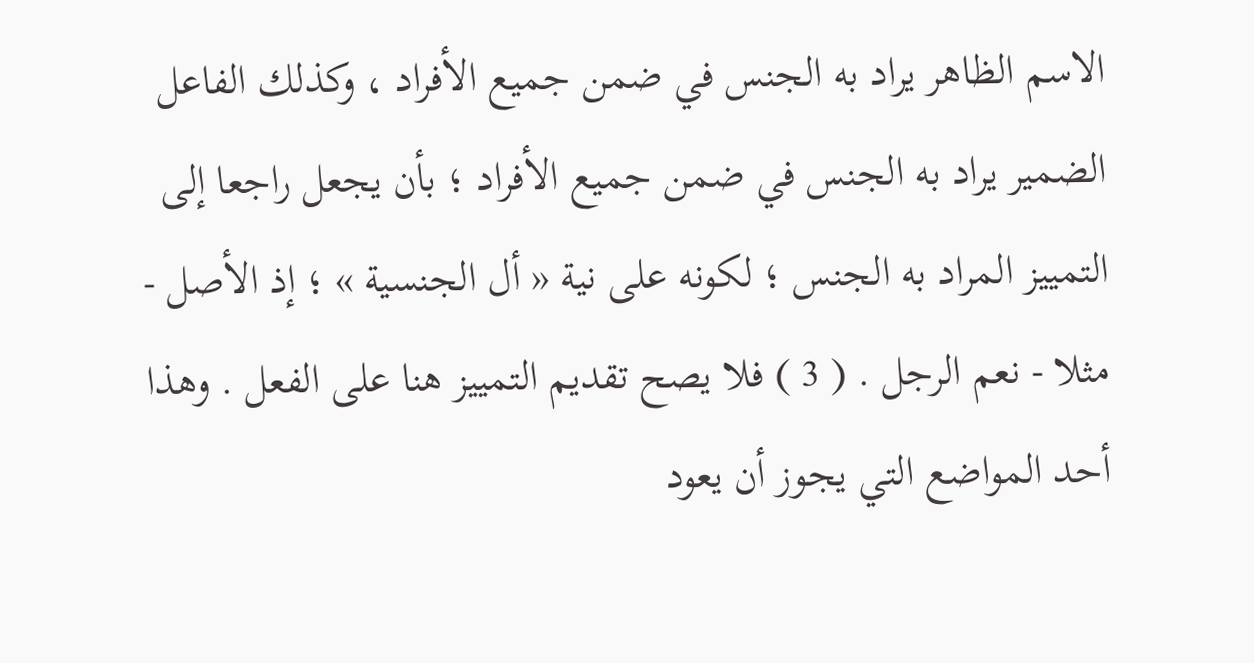الاسم الظاهر يراد به الجنس في ضمن جميع الأفراد ، وكذلك الفاعل الضمير يراد به الجنس في ضمن جميع الأفراد ؛ بأن يجعل راجعا إلى التمييز المراد به الجنس ؛ لكونه على نية « أل الجنسية » ؛ إذ الأصل - مثلا - نعم الرجل . ( 3 ) فلا يصح تقديم التمييز هنا على الفعل . وهذا أحد المواضع التي يجوز أن يعود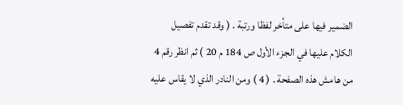الضمير فيها على متأخر لفظا ورتبة . ( وقد تقدم تفصيل الكلام عليها في الجزء الأول ص 184 م 20 ) ثم انظر رقم 4 من هامش هذه الصفحة . ( 4 ) ومن النادر الذي لا يقاس عليه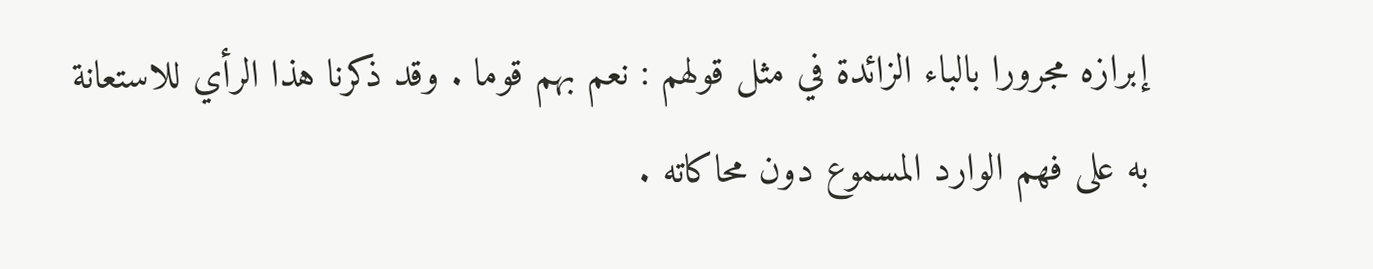إبرازه مجرورا بالباء الزائدة في مثل قولهم : نعم بهم قوما . وقد ذكرنا هذا الرأي للاستعانة به على فهم الوارد المسموع دون محاكاته .